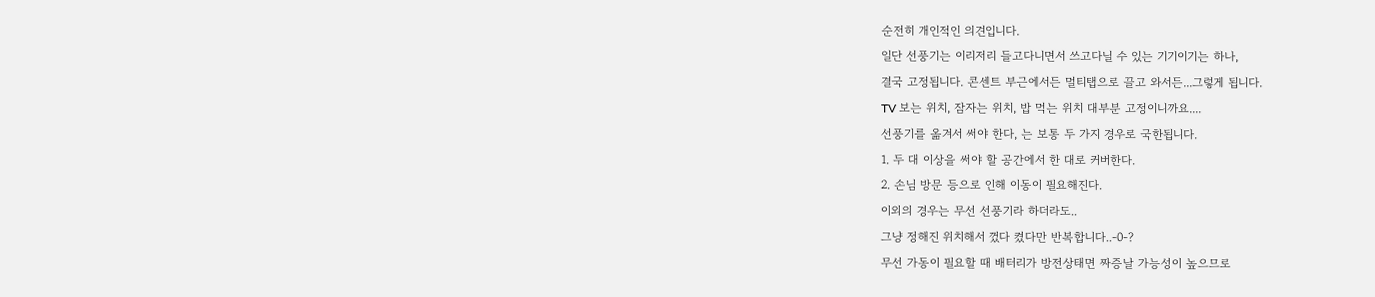순전히 개인적인 의견입니다.
일단 선풍기는 이리저리 들고다니면서 쓰고다닐 수 있는 기기이기는 하나,
결국 고정됩니다. 콘센트 부근에서든 멀티탭으로 끌고 와서든...그렇게 됩니다.
TV 보는 위치, 잠자는 위치, 밥 먹는 위치 대부분 고정이니까요....
선풍기를 옮겨서 써야 한다, 는 보통 두 가지 경우로 국한됩니다.
1. 두 대 이상을 써야 할 공간에서 한 대로 커버한다.
2. 손님 방문 등으로 인해 이동이 필요해진다.
이외의 경우는 무선 선풍기라 하더라도..
그냥 정해진 위치해서 껐다 켰다만 반복합니다..-0-?
무선 가동이 필요할 때 배터리가 방전상태면 짜증날 가능성이 높으므로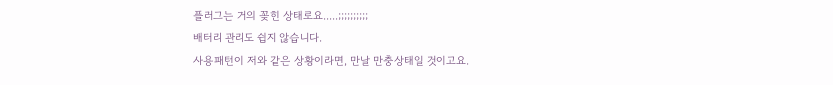플러그는 거의 꽂힌 상태로요.....;;;;;;;;;;
배터리 관리도 쉽지 않습니다.
사용패턴이 저와 같은 상황이라면, 만날 만충상태일 것이고요.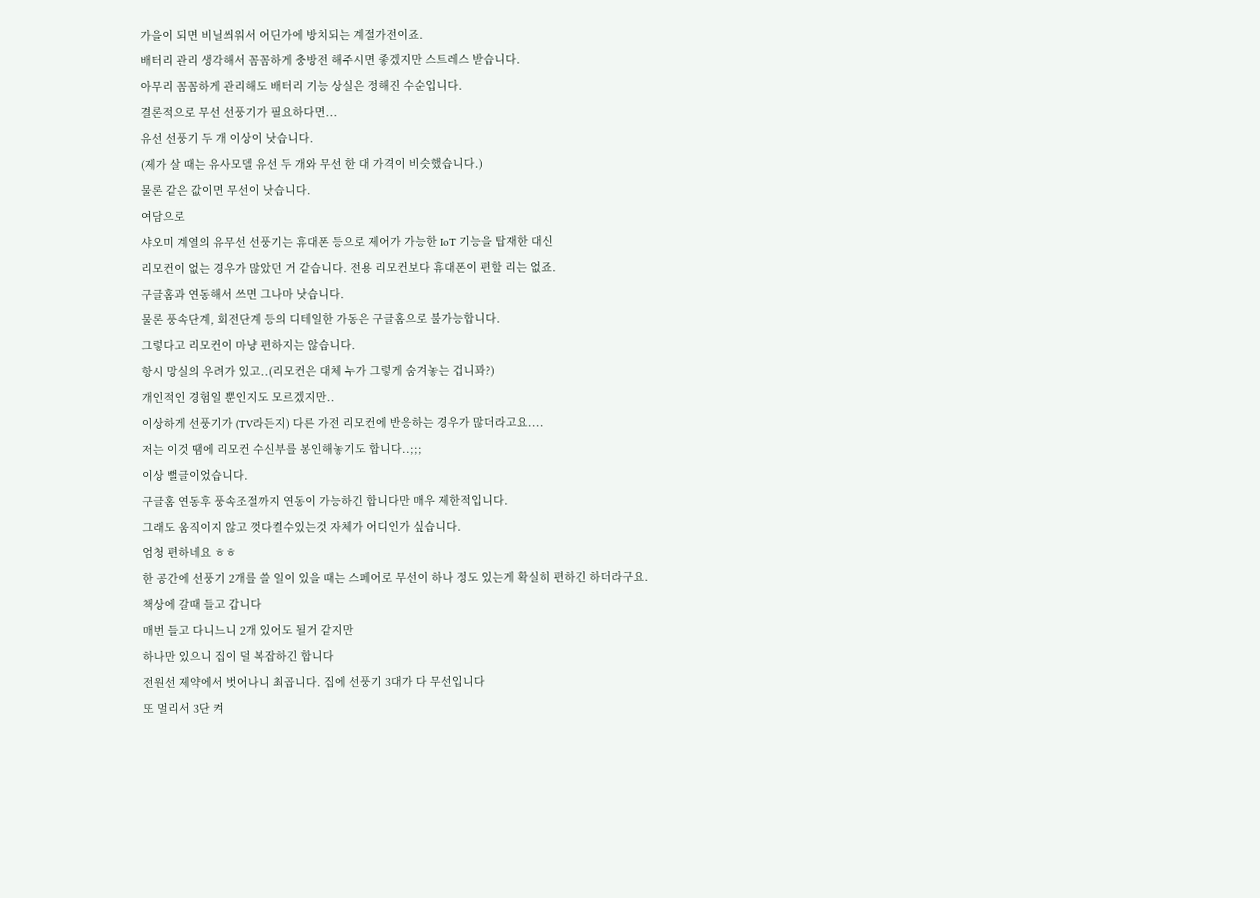가을이 되면 비닐씌워서 어딘가에 방치되는 계절가전이죠.
배터리 관리 생각해서 꼼꼼하게 충방전 해주시면 좋겠지만 스트레스 받습니다.
아무리 꼼꼼하게 관리해도 배터리 기능 상실은 정해진 수순입니다.
결론적으로 무선 선풍기가 필요하다면...
유선 선풍기 두 개 이상이 낫습니다.
(제가 살 때는 유사모델 유선 두 개와 무선 한 대 가격이 비슷했습니다.)
물론 같은 값이면 무선이 낫습니다.
여담으로
샤오미 계열의 유무선 선풍기는 휴대폰 등으로 제어가 가능한 IoT 기능을 탑재한 대신
리모컨이 없는 경우가 많았던 거 같습니다. 전용 리모컨보다 휴대폰이 편할 리는 없죠.
구글홈과 연동해서 쓰면 그나마 낫습니다.
물론 풍속단계, 회전단계 등의 디테일한 가동은 구글홈으로 불가능합니다.
그렇다고 리모컨이 마냥 편하지는 않습니다.
항시 망실의 우려가 있고..(리모컨은 대체 누가 그렇게 숨겨놓는 겁니꽈?)
개인적인 경험일 뿐인지도 모르겠지만..
이상하게 선풍기가 (TV라든지) 다른 가전 리모컨에 반응하는 경우가 많더라고요....
저는 이것 땜에 리모컨 수신부를 봉인해놓기도 합니다..;;;
이상 뻘글이었습니다.
구글홈 연동후 풍속조절까지 연동이 가능하긴 합니다만 매우 제한적입니다.
그래도 움직이지 않고 껏다켤수있는것 자체가 어디인가 싶습니다.
엄청 편하네요 ㅎㅎ
한 공간에 선풍기 2개를 쓸 일이 있을 때는 스페어로 무선이 하나 정도 있는게 확실히 편하긴 하더라구요.
책상에 갈때 들고 갑니다
매번 들고 다니느니 2개 있어도 될거 같지만
하나만 있으니 집이 덜 복잡하긴 합니다
전원선 제약에서 벗어나니 최곱니다. 집에 선풍기 3대가 다 무선입니다
또 멀리서 3단 켜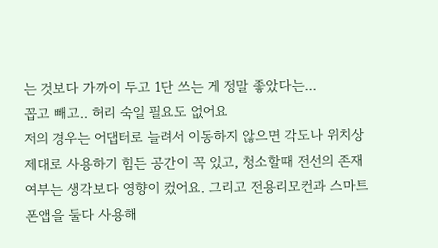는 것보다 가까이 두고 1단 쓰는 게 정말 좋았다는...
꼽고 빼고.. 허리 숙일 필요도 없어요
저의 경우는 어댑터로 늘려서 이동하지 않으면 각도나 위치상 제대로 사용하기 힘든 공간이 꼭 있고, 청소할때 전선의 존재여부는 생각보다 영향이 컸어요. 그리고 전용리모컨과 스마트폰앱을 둘다 사용해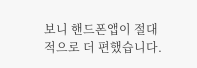보니 핸드폰앱이 절대적으로 더 편했습니다.